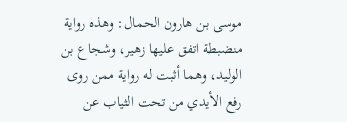موسى بن هارون الحمال: وهذه رواية منضبطة اتفق عليها زهير، وشجاع بن الوليد، وهما أثبت له رواية ممن روى رفع الأيدي من تحت الثياب عن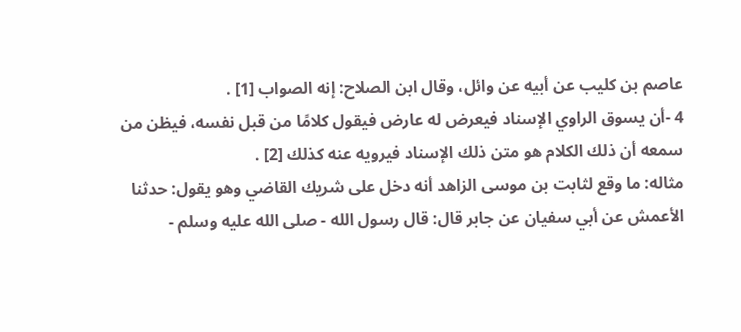عاصم بن كليب عن أبيه عن وائل، وقال ابن الصلاح: إنه الصواب [1] .
4 -أن يسوق الراوي الإسناد فيعرض له عارض فيقول كلامًا من قبل نفسه، فيظن من سمعه أن ذلك الكلام هو متن ذلك الإسناد فيرويه عنه كذلك [2] .
مثاله: ما وقع لثابت بن موسى الزاهد أنه دخل على شريك القاضي وهو يقول: حدثنا الأعمش عن أبي سفيان عن جابر قال: قال رسول الله - صلى الله عليه وسلم -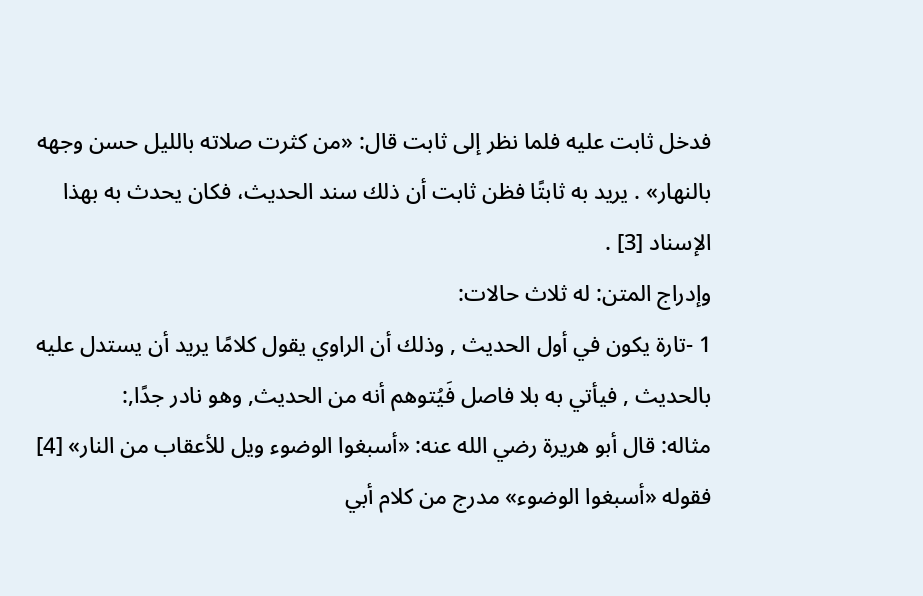فدخل ثابت عليه فلما نظر إلى ثابت قال: «من كثرت صلاته بالليل حسن وجهه بالنهار» . يريد به ثابتًا فظن ثابت أن ذلك سند الحديث، فكان يحدث به بهذا الإسناد [3] .
وإدراج المتن: له ثلاث حالات:
1 -تارة يكون في أول الحديث , وذلك أن الراوي يقول كلامًا يريد أن يستدل عليه بالحديث , فيأتي به بلا فاصل فَيُتوهم أنه من الحديث, وهو نادر جدًا,:
مثاله: قال أبو هريرة رضي الله عنه: «أسبغوا الوضوء ويل للأعقاب من النار» [4] فقوله «أسبغوا الوضوء» مدرج من كلام أبي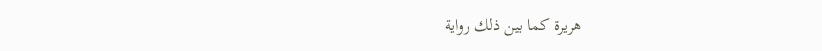هريرة كما بين ذلك رواية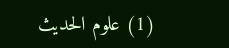(1) علوم الحديث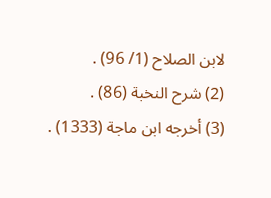لابن الصلاح (1/ 96) .
(2) شرح النخبة (86) .
(3) أخرجه ابن ماجة (1333) .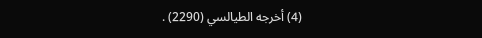(4) أخرجه الطيالسي (2290) .